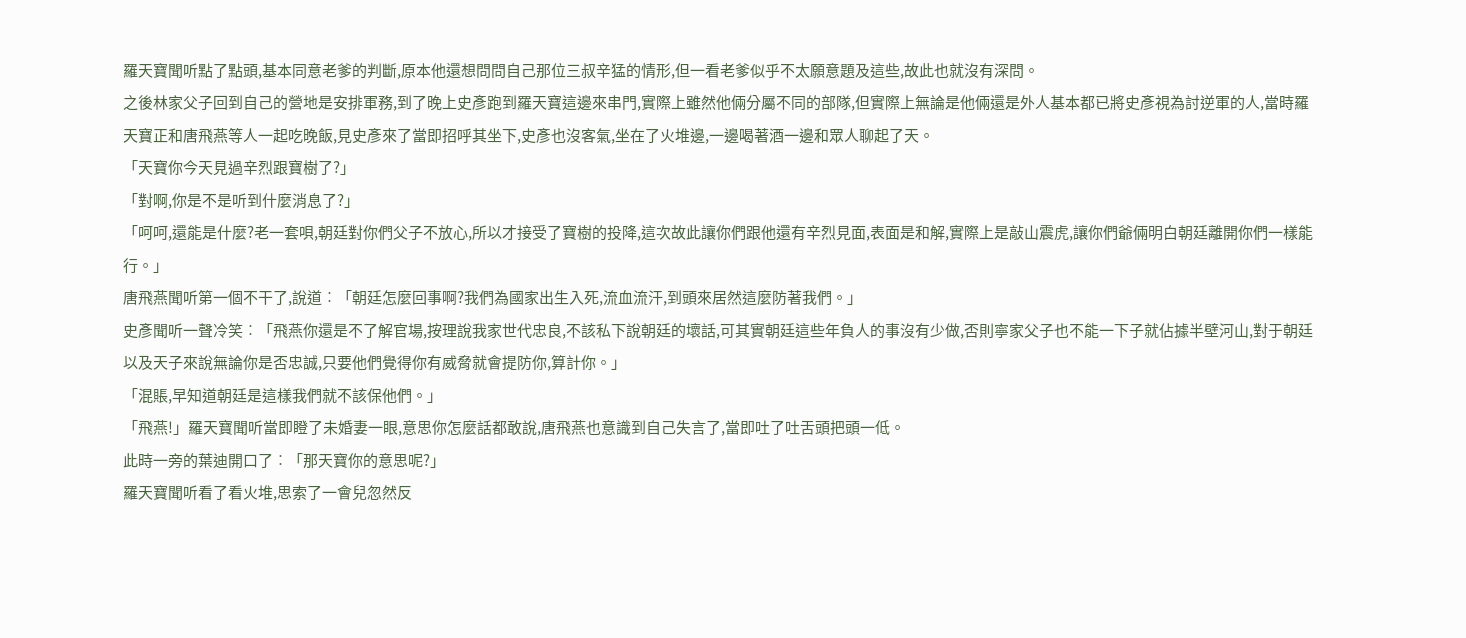羅天寶聞听點了點頭,基本同意老爹的判斷,原本他還想問問自己那位三叔辛猛的情形,但一看老爹似乎不太願意題及這些,故此也就沒有深問。
之後林家父子回到自己的營地是安排軍務,到了晚上史彥跑到羅天寶這邊來串門,實際上雖然他倆分屬不同的部隊,但實際上無論是他倆還是外人基本都已將史彥視為討逆軍的人,當時羅天寶正和唐飛燕等人一起吃晚飯,見史彥來了當即招呼其坐下,史彥也沒客氣,坐在了火堆邊,一邊喝著酒一邊和眾人聊起了天。
「天寶你今天見過辛烈跟寶樹了?」
「對啊,你是不是听到什麼消息了?」
「呵呵,還能是什麼?老一套唄,朝廷對你們父子不放心,所以才接受了寶樹的投降,這次故此讓你們跟他還有辛烈見面,表面是和解,實際上是敲山震虎,讓你們爺倆明白朝廷離開你們一樣能行。」
唐飛燕聞听第一個不干了,說道︰「朝廷怎麼回事啊?我們為國家出生入死,流血流汗,到頭來居然這麼防著我們。」
史彥聞听一聲冷笑︰「飛燕你還是不了解官場,按理說我家世代忠良,不該私下說朝廷的壞話,可其實朝廷這些年負人的事沒有少做,否則寧家父子也不能一下子就佔據半壁河山,對于朝廷以及天子來說無論你是否忠誠,只要他們覺得你有威脅就會提防你,算計你。」
「混賬,早知道朝廷是這樣我們就不該保他們。」
「飛燕!」羅天寶聞听當即瞪了未婚妻一眼,意思你怎麼話都敢說,唐飛燕也意識到自己失言了,當即吐了吐舌頭把頭一低。
此時一旁的葉迪開口了︰「那天寶你的意思呢?」
羅天寶聞听看了看火堆,思索了一會兒忽然反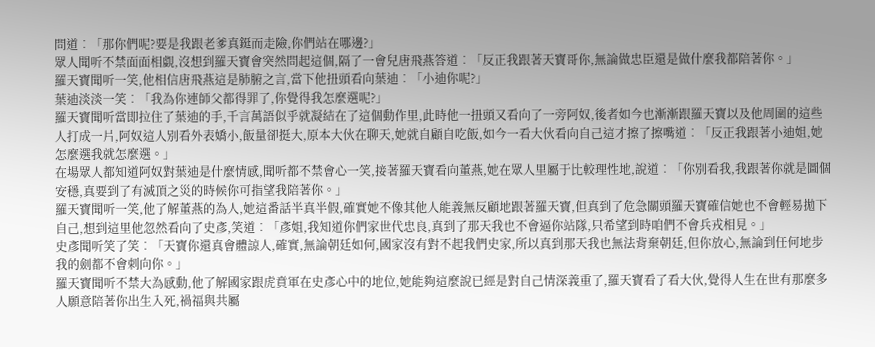問道︰「那你們呢?要是我跟老爹真鋌而走險,你們站在哪邊?」
眾人聞听不禁面面相覷,沒想到羅天寶會突然問起這個,隔了一會兒唐飛燕答道︰「反正我跟著天寶哥你,無論做忠臣還是做什麼我都陪著你。」
羅天寶聞听一笑,他相信唐飛燕這是肺腑之言,當下他扭頭看向葉迪︰「小迪你呢?」
葉迪淡淡一笑︰「我為你連師父都得罪了,你覺得我怎麼選呢?」
羅天寶聞听當即拉住了葉迪的手,千言萬語似乎就凝結在了這個動作里,此時他一扭頭又看向了一旁阿奴,後者如今也漸漸跟羅天寶以及他周圍的這些人打成一片,阿奴這人別看外表嬌小,飯量卻挺大,原本大伙在聊天,她就自顧自吃飯,如今一看大伙看向自己這才擦了擦嘴道︰「反正我跟著小迪姐,她怎麼選我就怎麼選。」
在場眾人都知道阿奴對葉迪是什麼情感,聞听都不禁會心一笑,接著羅天寶看向董燕,她在眾人里屬于比較理性地,說道︰「你別看我,我跟著你就是圖個安穩,真要到了有滅頂之災的時候你可指望我陪著你。」
羅天寶聞听一笑,他了解董燕的為人,她這番話半真半假,確實她不像其他人能義無反顧地跟著羅天寶,但真到了危急關頭羅天寶確信她也不會輕易拋下自己,想到這里他忽然看向了史彥,笑道︰「彥姐,我知道你們家世代忠良,真到了那天我也不會逼你站隊,只希望到時咱們不會兵戎相見。」
史彥聞听笑了笑︰「天寶你還真會體諒人,確實,無論朝廷如何,國家沒有對不起我們史家,所以真到那天我也無法背棄朝廷,但你放心,無論到任何地步我的劍都不會刺向你。」
羅天寶聞听不禁大為感動,他了解國家跟虎賁軍在史彥心中的地位,她能夠這麼說已經是對自己情深義重了,羅天寶看了看大伙,覺得人生在世有那麼多人願意陪著你出生入死,禍福與共屬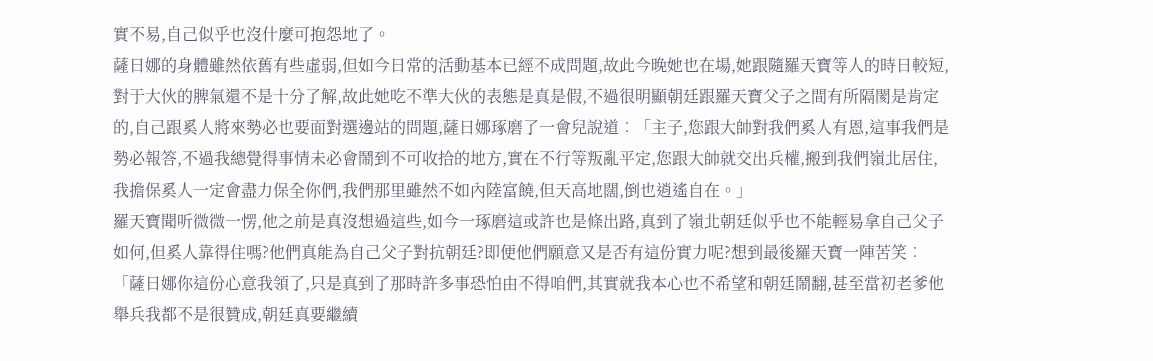實不易,自己似乎也沒什麼可抱怨地了。
薩日娜的身體雖然依舊有些虛弱,但如今日常的活動基本已經不成問題,故此今晚她也在場,她跟隨羅天寶等人的時日較短,對于大伙的脾氣還不是十分了解,故此她吃不準大伙的表態是真是假,不過很明顯朝廷跟羅天寶父子之間有所隔閡是肯定的,自己跟奚人將來勢必也要面對選邊站的問題,薩日娜琢磨了一會兒說道︰「主子,您跟大帥對我們奚人有恩,這事我們是勢必報答,不過我總覺得事情未必會鬧到不可收拾的地方,實在不行等叛亂平定,您跟大帥就交出兵權,搬到我們嶺北居住,我擔保奚人一定會盡力保全你們,我們那里雖然不如內陸富饒,但天高地闊,倒也逍遙自在。」
羅天寶聞听微微一愣,他之前是真沒想過這些,如今一琢磨這或許也是條出路,真到了嶺北朝廷似乎也不能輕易拿自己父子如何,但奚人靠得住嗎?他們真能為自己父子對抗朝廷?即便他們願意又是否有這份實力呢?想到最後羅天寶一陣苦笑︰「薩日娜你這份心意我領了,只是真到了那時許多事恐怕由不得咱們,其實就我本心也不希望和朝廷鬧翻,甚至當初老爹他舉兵我都不是很贊成,朝廷真要繼續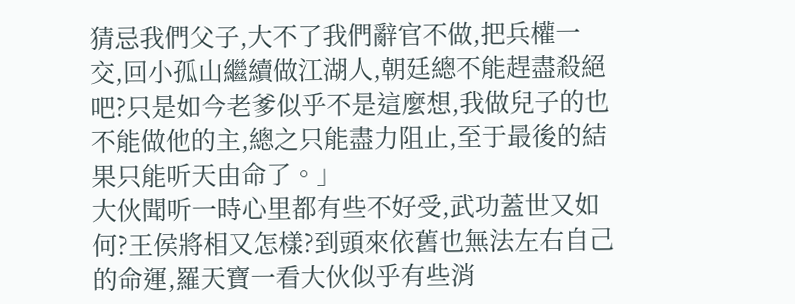猜忌我們父子,大不了我們辭官不做,把兵權一交,回小孤山繼續做江湖人,朝廷總不能趕盡殺絕吧?只是如今老爹似乎不是這麼想,我做兒子的也不能做他的主,總之只能盡力阻止,至于最後的結果只能听天由命了。」
大伙聞听一時心里都有些不好受,武功蓋世又如何?王侯將相又怎樣?到頭來依舊也無法左右自己的命運,羅天寶一看大伙似乎有些消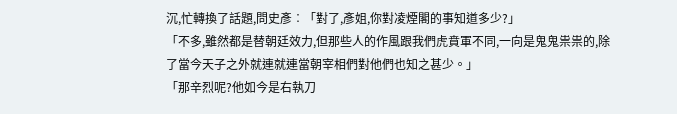沉,忙轉換了話題,問史彥︰「對了,彥姐,你對凌煙閣的事知道多少?」
「不多,雖然都是替朝廷效力,但那些人的作風跟我們虎賁軍不同,一向是鬼鬼祟祟的,除了當今天子之外就連就連當朝宰相們對他們也知之甚少。」
「那辛烈呢?他如今是右執刀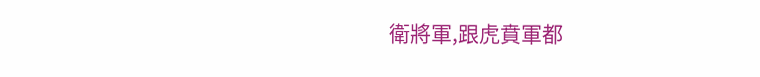衛將軍,跟虎賁軍都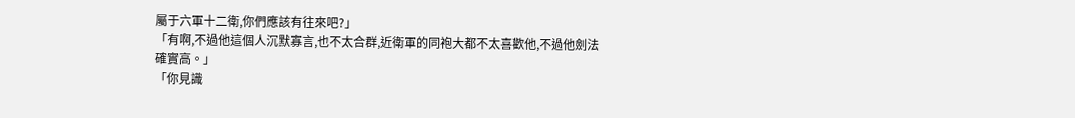屬于六軍十二衛,你們應該有往來吧?」
「有啊,不過他這個人沉默寡言,也不太合群,近衛軍的同袍大都不太喜歡他,不過他劍法確實高。」
「你見識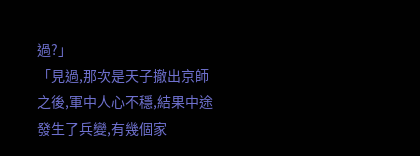過?」
「見過,那次是天子撤出京師之後,軍中人心不穩,結果中途發生了兵變,有幾個家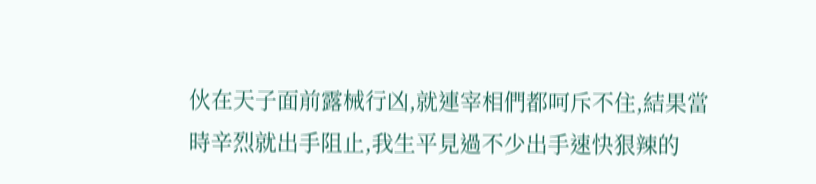伙在天子面前露械行凶,就連宰相們都呵斥不住,結果當時辛烈就出手阻止,我生平見過不少出手速快狠辣的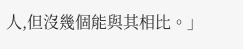人,但沒幾個能與其相比。」